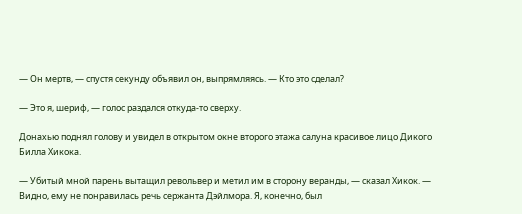— Он мертв, — спустя секунду объявил он, выпрямляясь. — Кто это сделал?

— Это я, шериф, — голос раздался откуда-то сверху.

Донахью поднял голову и увидел в открытом окне второго этажа салуна красивое лицо Дикого Билла Хикока.

— Убитый мной парень вытащил револьвер и метил им в сторону веранды, — сказал Хикок. — Видно, ему не понравилась речь сержанта Дэйлмора. Я, конечно, был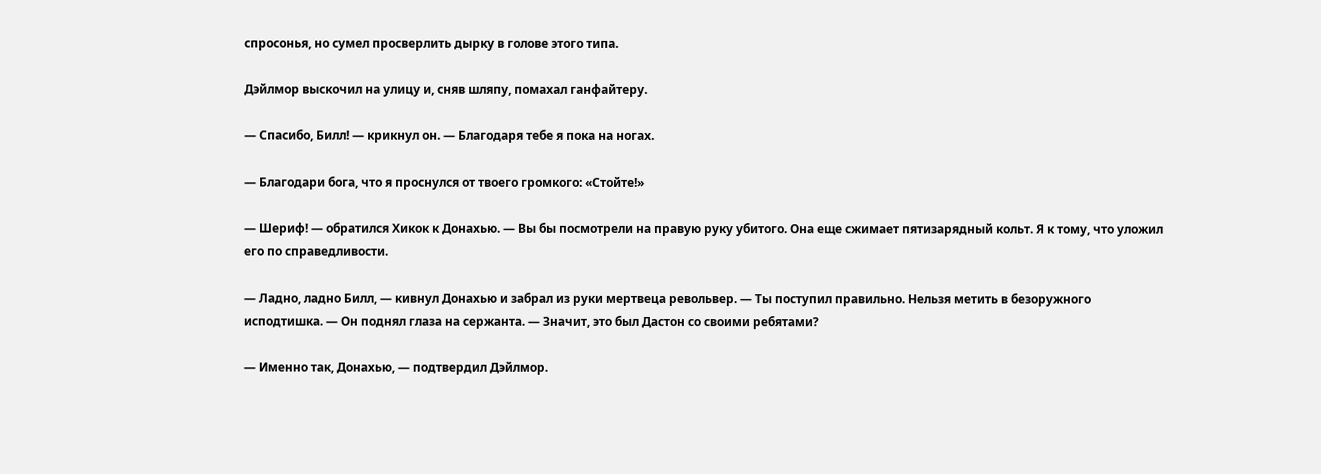спросонья, но сумел просверлить дырку в голове этого типа.

Дэйлмор выскочил на улицу и, сняв шляпу, помахал ганфайтеру.

— Спасибо, Билл! — крикнул он. — Благодаря тебе я пока на ногах.

— Благодари бога, что я проснулся от твоего громкого: «Стойте!»

— Шериф! — обратился Хикок к Донахью. — Вы бы посмотрели на правую руку убитого. Она еще сжимает пятизарядный кольт. Я к тому, что уложил его по справедливости.

— Ладно, ладно Билл, — кивнул Донахью и забрал из руки мертвеца револьвер. — Ты поступил правильно. Нельзя метить в безоружного исподтишка. — Он поднял глаза на сержанта. — Значит, это был Дастон со своими ребятами?

— Именно так, Донахью, — подтвердил Дэйлмор.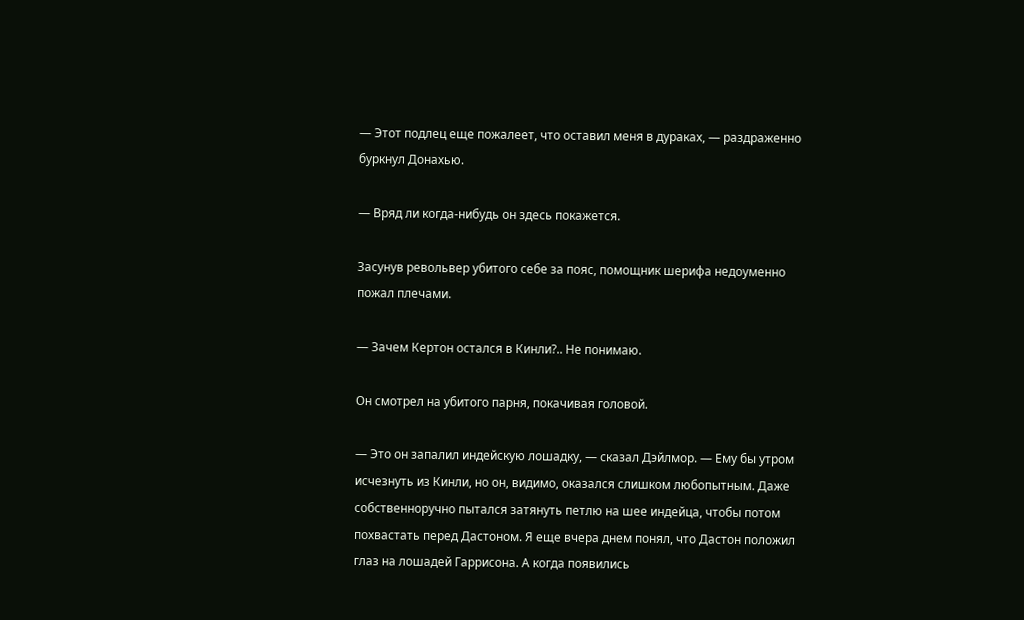— Этот подлец еще пожалеет, что оставил меня в дураках, — раздраженно буркнул Донахью.

— Вряд ли когда-нибудь он здесь покажется.

Засунув револьвер убитого себе за пояс, помощник шерифа недоуменно пожал плечами.

— Зачем Кертон остался в Кинли?.. Не понимаю.

Он смотрел на убитого парня, покачивая головой.

— Это он запалил индейскую лошадку, — сказал Дэйлмор. — Ему бы утром исчезнуть из Кинли, но он, видимо, оказался слишком любопытным. Даже собственноручно пытался затянуть петлю на шее индейца, чтобы потом похвастать перед Дастоном. Я еще вчера днем понял, что Дастон положил глаз на лошадей Гаррисона. А когда появились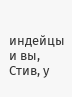индейцы и вы, Стив, у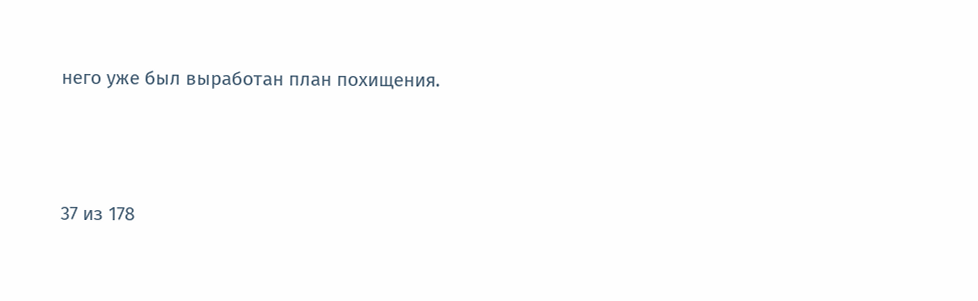него уже был выработан план похищения.



37 из 178